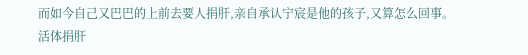而如今自己又巴巴的上前去要人捐肝,亲自承认宁宸是他的孩子,又算怎么回事。
活体捐肝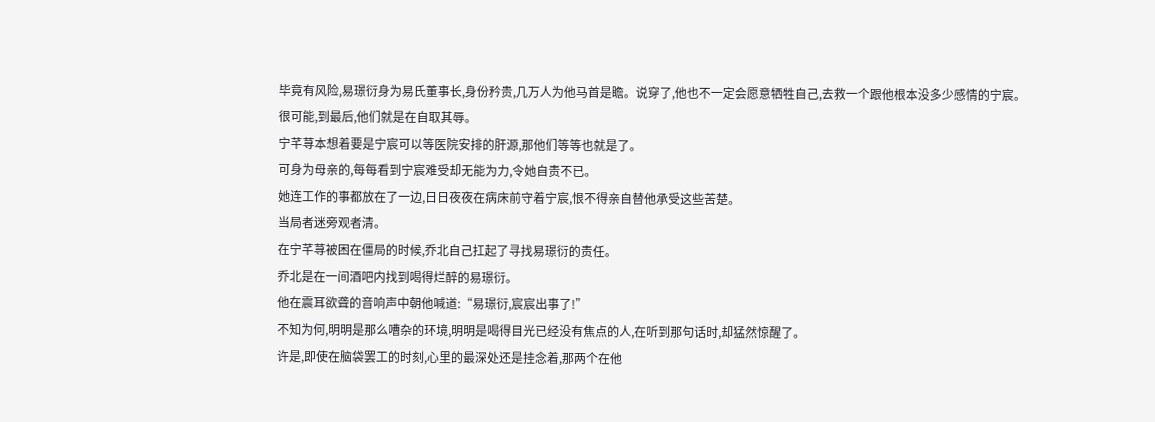毕竟有风险,易璟衍身为易氏董事长,身份矜贵,几万人为他马首是瞻。说穿了,他也不一定会愿意牺牲自己,去救一个跟他根本没多少感情的宁宸。
很可能,到最后,他们就是在自取其辱。
宁芊荨本想着要是宁宸可以等医院安排的肝源,那他们等等也就是了。
可身为母亲的,每每看到宁宸难受却无能为力,令她自责不已。
她连工作的事都放在了一边,日日夜夜在病床前守着宁宸,恨不得亲自替他承受这些苦楚。
当局者迷旁观者清。
在宁芊荨被困在僵局的时候,乔北自己扛起了寻找易璟衍的责任。
乔北是在一间酒吧内找到喝得烂醉的易璟衍。
他在震耳欲聋的音响声中朝他喊道:“易璟衍,宸宸出事了!”
不知为何,明明是那么嘈杂的环境,明明是喝得目光已经没有焦点的人,在听到那句话时,却猛然惊醒了。
许是,即使在脑袋罢工的时刻,心里的最深处还是挂念着,那两个在他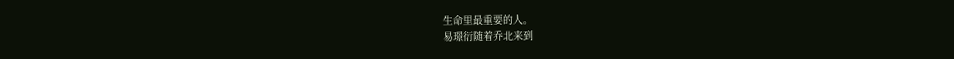生命里最重要的人。
易璟衍随着乔北来到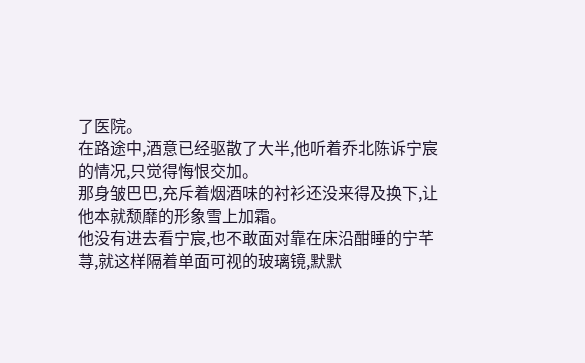了医院。
在路途中,酒意已经驱散了大半,他听着乔北陈诉宁宸的情况,只觉得悔恨交加。
那身皱巴巴,充斥着烟酒味的衬衫还没来得及换下,让他本就颓靡的形象雪上加霜。
他没有进去看宁宸,也不敢面对靠在床沿酣睡的宁芊荨,就这样隔着单面可视的玻璃镜,默默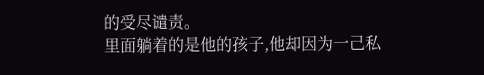的受尽谴责。
里面躺着的是他的孩子,他却因为一己私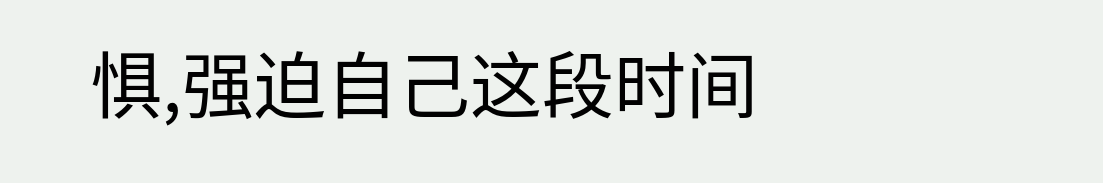惧,强迫自己这段时间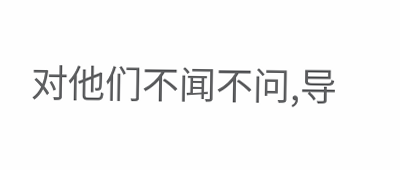对他们不闻不问,导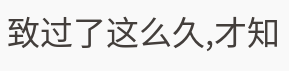致过了这么久,才知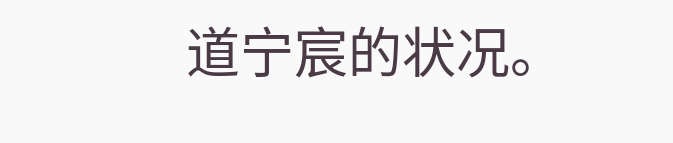道宁宸的状况。